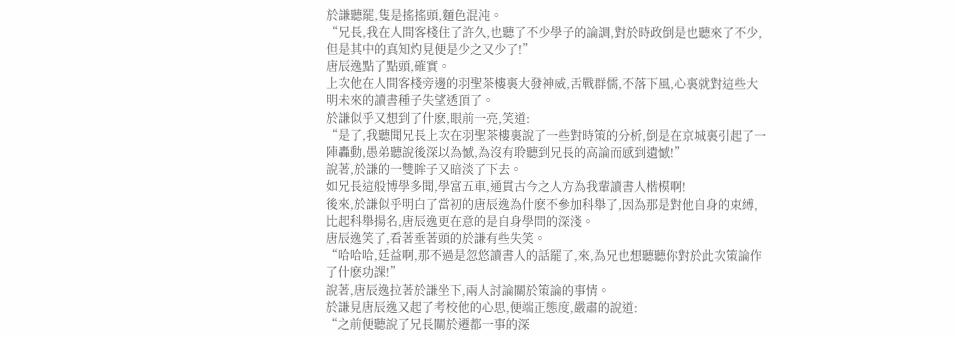於謙聽罷,隻是搖搖頭,麵色混沌。
“兄長,我在人間客棧住了許久,也聽了不少學子的論調,對於時政倒是也聽來了不少,但是其中的真知灼見便是少之又少了!”
唐辰逸點了點頭,確實。
上次他在人間客棧旁邊的羽聖茶樓裏大發神威,舌戰群儒,不落下風,心裏就對這些大明未來的讀書種子失望透頂了。
於謙似乎又想到了什麽,眼前一亮,笑道:
“是了,我聽聞兄長上次在羽聖茶樓裏說了一些對時策的分析,倒是在京城裏引起了一陣轟動,愚弟聽說後深以為憾,為沒有聆聽到兄長的高論而感到遺憾!”
說著,於謙的一雙眸子又暗淡了下去。
如兄長這般博學多聞,學富五車,通貫古今之人方為我輩讀書人楷模啊!
後來,於謙似乎明白了當初的唐辰逸為什麽不參加科舉了,因為那是對他自身的束縛,比起科舉揚名,唐辰逸更在意的是自身學問的深淺。
唐辰逸笑了,看著垂著頭的於謙有些失笑。
“哈哈哈,廷益啊,那不過是忽悠讀書人的話罷了,來,為兄也想聽聽你對於此次策論作了什麽功課!”
說著,唐辰逸拉著於謙坐下,兩人討論關於策論的事情。
於謙見唐辰逸又起了考校他的心思,便端正態度,嚴肅的說道:
“之前便聽說了兄長關於遷都一事的深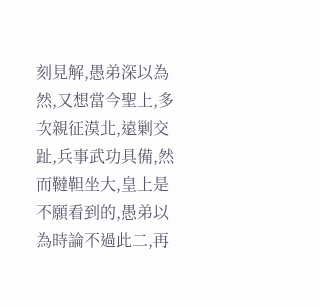刻見解,愚弟深以為然,又想當今聖上,多次親征漠北,遠剿交趾,兵事武功具備,然而韃靼坐大,皇上是不願看到的,愚弟以為時論不過此二,再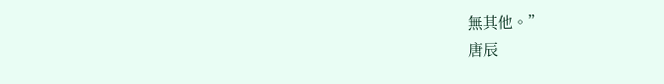無其他。”
唐辰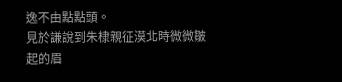逸不由點點頭。
見於謙說到朱棣親征漠北時微微皺起的眉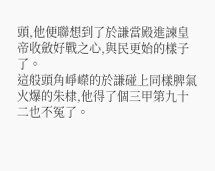頭,他便聯想到了於謙當殿進諫皇帝收斂好戰之心,與民更始的樣子了。
這般頭角崢嶸的於謙碰上同樣脾氣火爆的朱棣,他得了個三甲第九十二也不冤了。